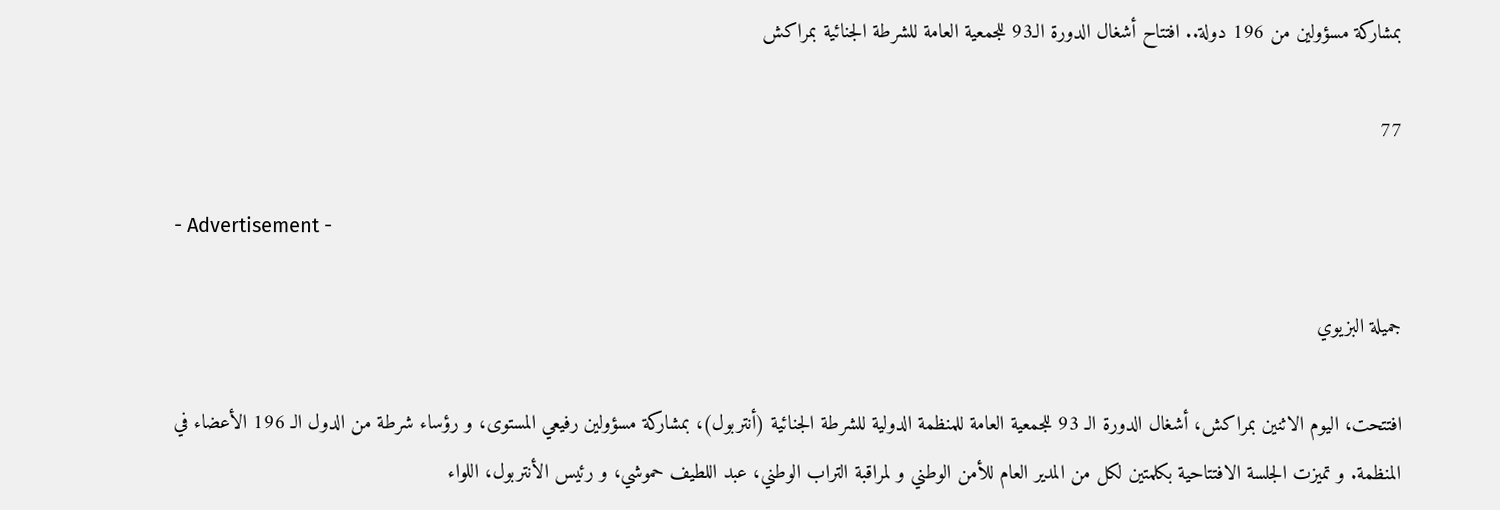بمشاركة مسؤولين من 196 دولة.. افتتاح أشغال الدورة الـ93 للجمعية العامة للشرطة الجنائية بمراكش

77

- Advertisement -

جميلة البزيوي

افتتحت، اليوم الاثنين بمراكش، أشغال الدورة الـ 93 للجمعية العامة للمنظمة الدولية للشرطة الجنائية (أنتربول)، بمشاركة مسؤولين رفيعي المستوى، و رؤساء شرطة من الدول الـ 196 الأعضاء في المنظمة. و تميزت الجلسة الافتتاحية بكلمتين لكل من المدير العام للأمن الوطني و لمراقبة التراب الوطني، عبد اللطيف حموشي، و رئيس الأنتربول، اللواء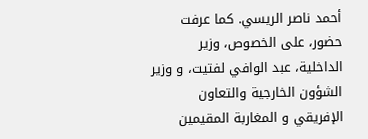أحمد ناصر الريسي. كما عرفت حضور، على الخصوص، وزير الداخلية، عبد الوافي لفتيت، و وزير الشؤون الخارجية والتعاون الإفريقي و المغاربة المقيمين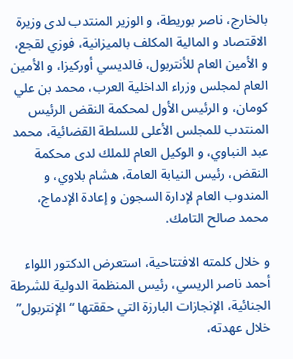بالخارج، ناصر بوريطة، و الوزير المنتدب لدى وزيرة الاقتصاد و المالية المكلف بالميزانية، فوزي لقجع، و الأمين العام للأنتربول، فالديسي أوركيزا، و الأمين العام لمجلس وزراء الداخلية العرب، محمد بن علي كومان، و الرئيس الأول لمحكمة النقض الرئيس المنتدب للمجلس الأعلى للسلطة القضائية، محمد عبد النباوي، و الوكيل العام للملك لدى محكمة النقض، رئيس النيابة العامة، هشام بلاوي، و المندوب العام لإدارة السجون و إعادة الإدماج، محمد صالح التامك.

و خلال كلمته الافتتاحية، استعرض الدكتور اللواء أحمد ناصر الريسي، رئيس المنظمة الدولية للشرطة الجنائية، الإنجازات البارزة التي حققتها “الإنتربول” خلال عهدته،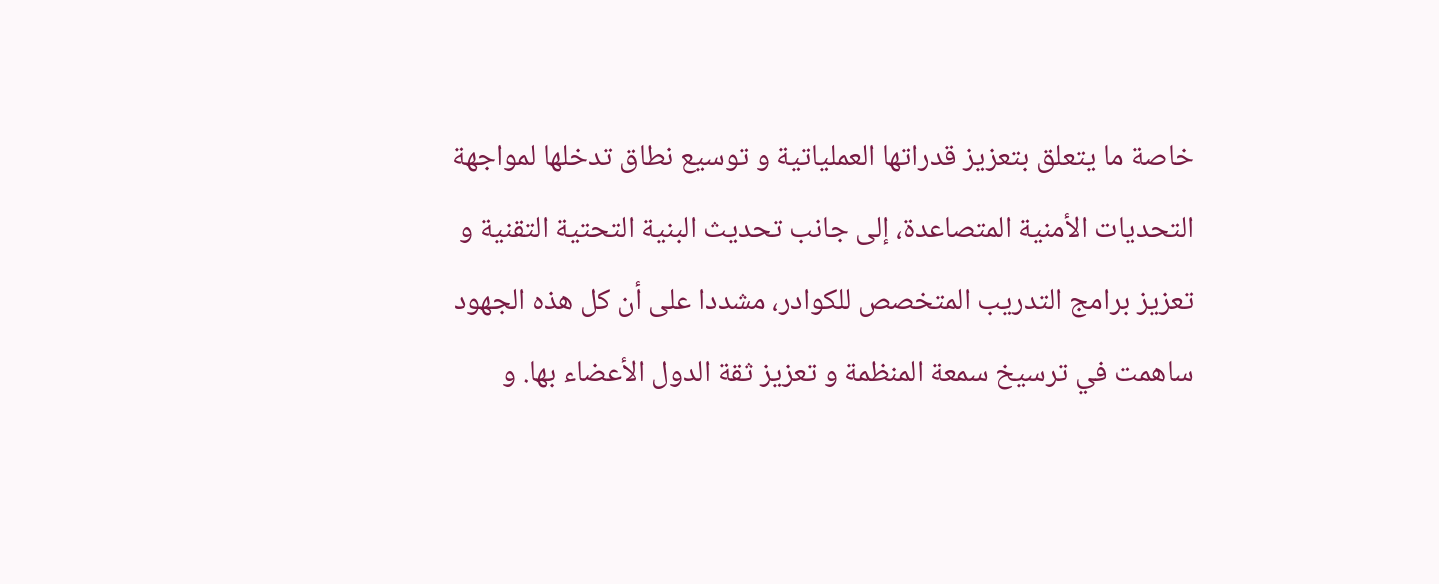خاصة ما يتعلق بتعزيز قدراتها العملياتية و توسيع نطاق تدخلها لمواجهة التحديات الأمنية المتصاعدة، إلى جانب تحديث البنية التحتية التقنية و تعزيز برامج التدريب المتخصص للكوادر، مشددا على أن كل هذه الجهود ساهمت في ترسيخ سمعة المنظمة و تعزيز ثقة الدول الأعضاء بها. و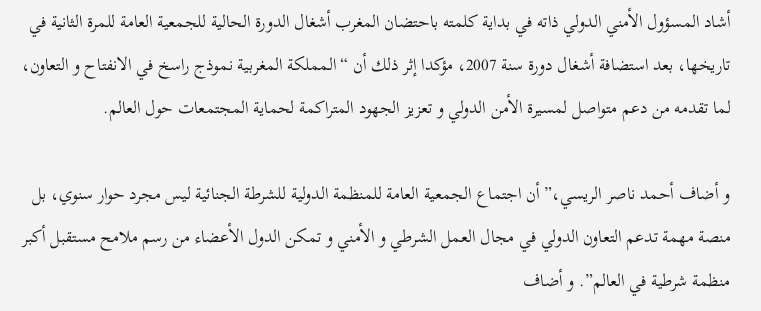أشاد المسؤول الأمني الدولي ذاته في بداية كلمته باحتضان المغرب أشغال الدورة الحالية للجمعية العامة للمرة الثانية في تاريخها، بعد استضافة أشغال دورة سنة 2007، مؤكدا إثر ذلك أن “المملكة المغربية نموذج راسخ في الانفتاح و التعاون، لما تقدمه من دعم متواصل لمسيرة الأمن الدولي و تعزيز الجهود المتراكمة لحماية المجتمعات حول العالم.

و أضاف أحمد ناصر الريسي،” أن اجتماع الجمعية العامة للمنظمة الدولية للشرطة الجنائية ليس مجرد حوار سنوي، بل منصة مهمة تدعم التعاون الدولي في مجال العمل الشرطي و الأمني و تمكن الدول الأعضاء من رسم ملامح مستقبل أكبر منظمة شرطية في العالم”. و أضاف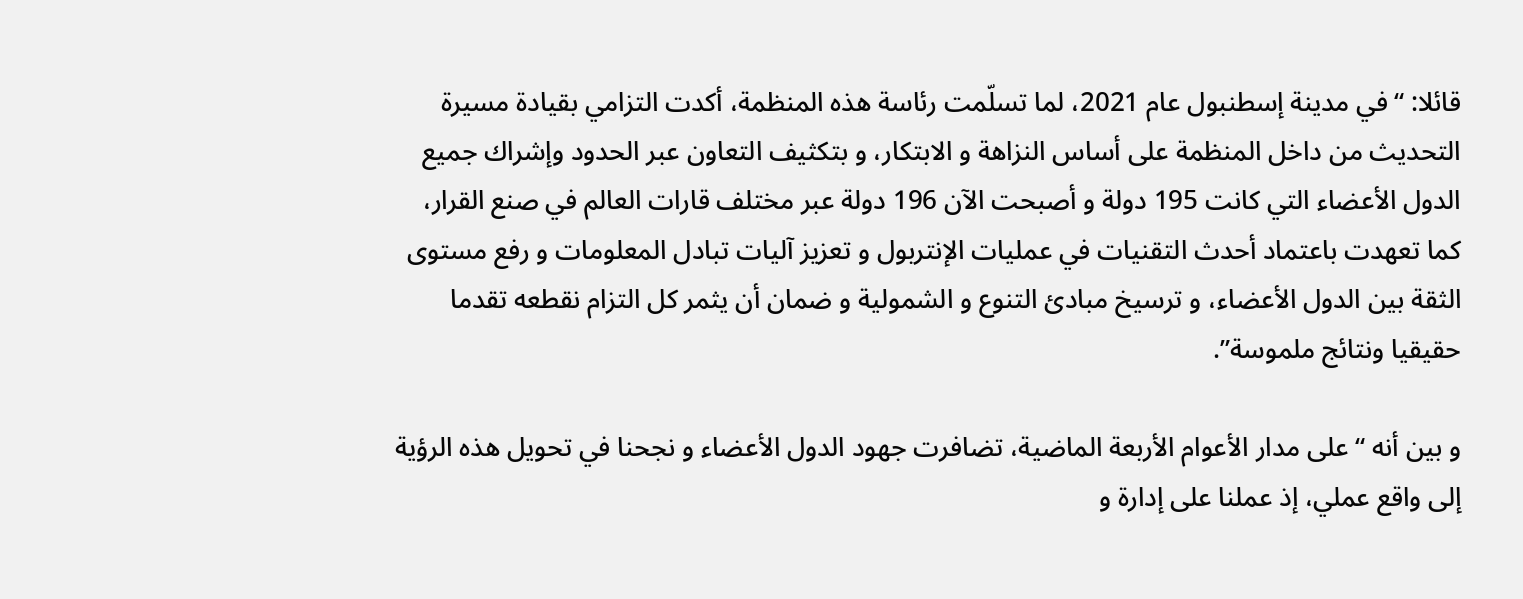قائلا: “في مدينة إسطنبول عام 2021، لما تسلّمت رئاسة هذه المنظمة، أكدت التزامي بقيادة مسيرة التحديث من داخل المنظمة على أساس النزاهة و الابتكار، و بتكثيف التعاون عبر الحدود وإشراك جميع الدول الأعضاء التي كانت 195 دولة و أصبحت الآن 196 دولة عبر مختلف قارات العالم في صنع القرار، كما تعهدت باعتماد أحدث التقنيات في عمليات الإنتربول و تعزيز آليات تبادل المعلومات و رفع مستوى الثقة بين الدول الأعضاء، و ترسيخ مبادئ التنوع و الشمولية و ضمان أن يثمر كل التزام نقطعه تقدما حقيقيا ونتائج ملموسة”.

و بين أنه “على مدار الأعوام الأربعة الماضية، تضافرت جهود الدول الأعضاء و نجحنا في تحويل هذه الرؤية إلى واقع عملي، إذ عملنا على إدارة و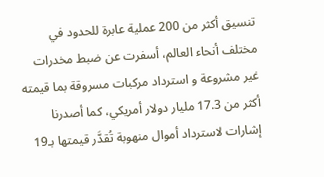تنسيق أكثر من 200 عملية عابرة للحدود في مختلف أنحاء العالم، أسفرت عن ضبط مخدرات غير مشروعة و استرداد مركبات مسروقة بما قيمته أكثر من 17.3 مليار دولار أمريكي، كما أصدرنا إشارات لاسترداد أموال منهوبة تُقدَّر قيمتها بـ19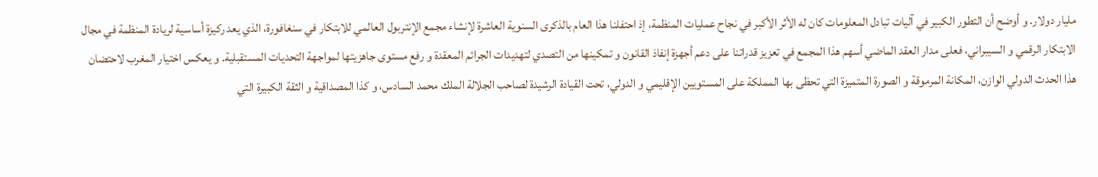مليار دولار. و أوضح أن التطور الكبير في آليات تبادل المعلومات كان له الأثر الأكبر في نجاح عمليات المنظمة، إذ احتفلنا هذا العام بالذكرى السنوية العاشرة لإنشاء مجمع الإنتربول العالمي للابتكار في سنغافورة، الذي يعد ركيزة أساسية لريادة المنظمة في مجال الابتكار الرقمي و السيبراني، فعلى مدار العقد الماضي أسهم هذا المجمع في تعزيز قدراتنا على دعم أجهزة إنفاذ القانون و تمكينها من التصدي لتهديدات الجرائم المعقدة و رفع مستوى جاهزيتها لمواجهة التحديات المستقبلية. و يعكس اختيار المغرب لاحتضان هذا الحدث الدولي الوازن، المكانة المرموقة و الصورة المتميزة التي تحظى بها المملكة على المستويين الإقليمي و الدولي، تحت القيادة الرشيدة لصاحب الجلالة الملك محمد السادس، و كذا المصداقية و الثقة الكبيرة التي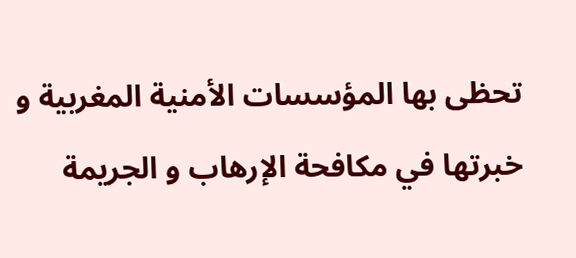تحظى بها المؤسسات الأمنية المغربية و خبرتها في مكافحة الإرهاب و الجريمة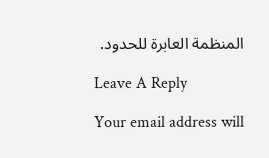المنظمة العابرة للحدود.

Leave A Reply

Your email address will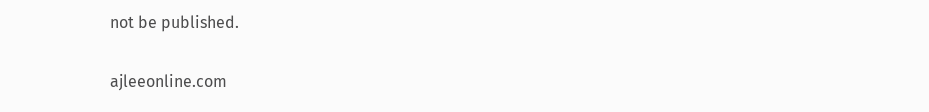not be published.

ajleeonline.com